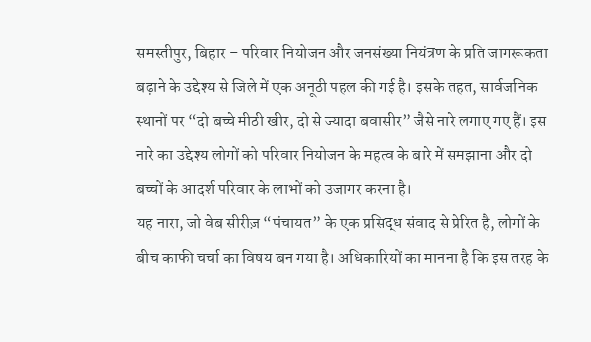समस्तीपुर, बिहार – परिवार नियोजन और जनसंख्या नियंत्रण के प्रति जागरूकता बढ़ाने के उद्देश्य से जिले में एक अनूठी पहल की गई है। इसके तहत, सार्वजनिक स्थानों पर “दो बच्चे मीठी खीर, दो से ज्यादा बवासीर” जैसे नारे लगाए गए हैं। इस नारे का उद्देश्य लोगों को परिवार नियोजन के महत्व के बारे में समझाना और दो बच्चों के आदर्श परिवार के लाभों को उजागर करना है।
यह नारा, जो वेब सीरीज़ “पंचायत” के एक प्रसिद्ध संवाद से प्रेरित है, लोगों के बीच काफी चर्चा का विषय बन गया है। अधिकारियों का मानना है कि इस तरह के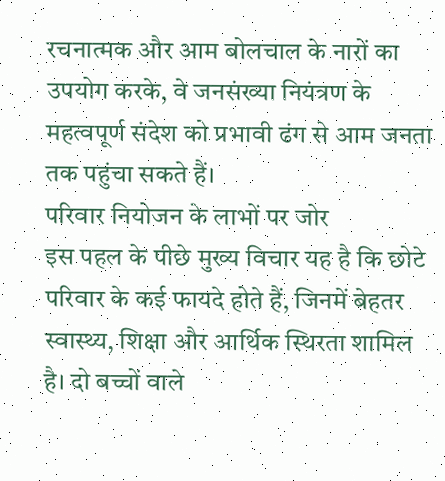रचनात्मक और आम बोलचाल के नारों का उपयोग करके, वे जनसंख्या नियंत्रण के महत्वपूर्ण संदेश को प्रभावी ढंग से आम जनता तक पहुंचा सकते हैं।
परिवार नियोजन के लाभों पर जोर
इस पहल के पीछे मुख्य विचार यह है कि छोटे परिवार के कई फायदे होते हैं, जिनमें बेहतर स्वास्थ्य, शिक्षा और आर्थिक स्थिरता शामिल है। दो बच्चों वाले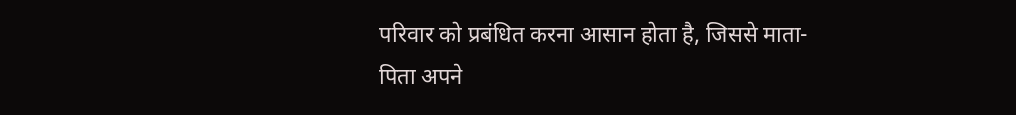परिवार को प्रबंधित करना आसान होता है, जिससे माता-पिता अपने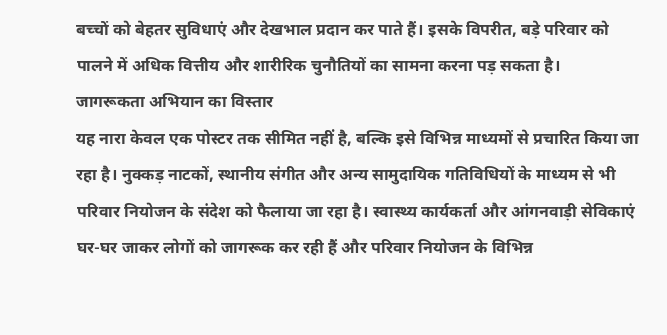बच्चों को बेहतर सुविधाएं और देखभाल प्रदान कर पाते हैं। इसके विपरीत, बड़े परिवार को पालने में अधिक वित्तीय और शारीरिक चुनौतियों का सामना करना पड़ सकता है।
जागरूकता अभियान का विस्तार
यह नारा केवल एक पोस्टर तक सीमित नहीं है, बल्कि इसे विभिन्न माध्यमों से प्रचारित किया जा रहा है। नुक्कड़ नाटकों, स्थानीय संगीत और अन्य सामुदायिक गतिविधियों के माध्यम से भी परिवार नियोजन के संदेश को फैलाया जा रहा है। स्वास्थ्य कार्यकर्ता और आंगनवाड़ी सेविकाएं घर-घर जाकर लोगों को जागरूक कर रही हैं और परिवार नियोजन के विभिन्न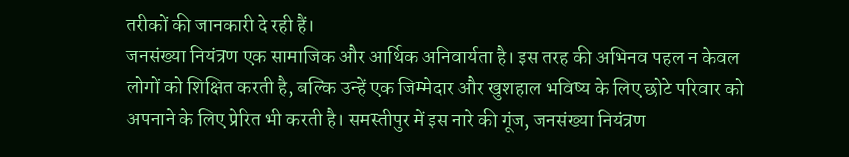तरीकों की जानकारी दे रही हैं।
जनसंख्या नियंत्रण एक सामाजिक और आर्थिक अनिवार्यता है। इस तरह की अभिनव पहल न केवल लोगों को शिक्षित करती है, बल्कि उन्हें एक जिम्मेदार और खुशहाल भविष्य के लिए छोटे परिवार को अपनाने के लिए प्रेरित भी करती है। समस्तीपुर में इस नारे की गूंज, जनसंख्या नियंत्रण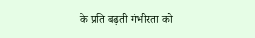के प्रति बढ़ती गंभीरता को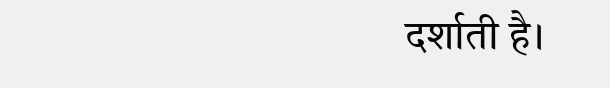दर्शाती है।